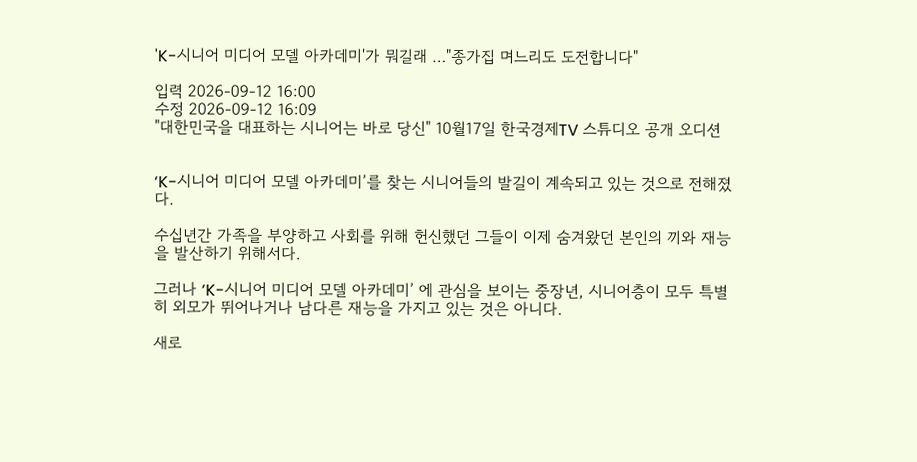'K-시니어 미디어 모델 아카데미'가 뭐길래 …"종가집 며느리도 도전합니다"

입력 2026-09-12 16:00
수정 2026-09-12 16:09
"대한민국을 대표하는 시니어는 바로 당신" 10월17일 한국경제TV 스튜디오 공개 오디션


‘K-시니어 미디어 모델 아카데미’를 찾는 시니어들의 발길이 계속되고 있는 것으로 전해졌다.

수십년간 가족을 부양하고 사회를 위해 헌신했던 그들이 이제 숨겨왔던 본인의 끼와 재능을 발산하기 위해서다.

그러나 ‘K-시니어 미디어 모델 아카데미’ 에 관심을 보이는 중장년, 시니어층이 모두 특별히 외모가 뛰어나거나 남다른 재능을 가지고 있는 것은 아니다.

새로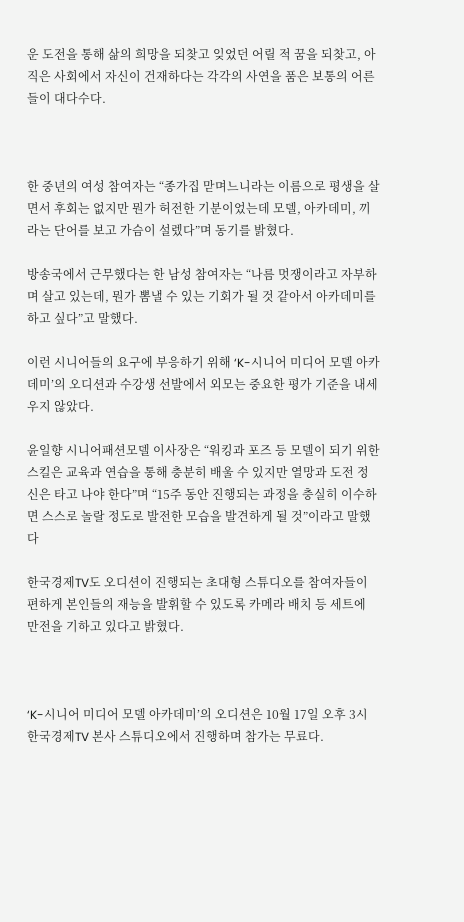운 도전을 통해 삶의 희망을 되찾고 잊었던 어릴 적 꿈을 되찾고, 아직은 사회에서 자신이 건재하다는 각각의 사연을 품은 보통의 어른들이 대다수다.



한 중년의 여성 참여자는 “종가집 맏며느니라는 이름으로 평생을 살면서 후회는 없지만 뭔가 허전한 기분이었는데 모델, 아카데미, 끼라는 단어를 보고 가슴이 설렜다”며 동기를 밝혔다.

방송국에서 근무했다는 한 남성 참여자는 “나름 멋쟁이라고 자부하며 살고 있는데, 뭔가 뽐낼 수 있는 기회가 될 것 같아서 아카데미를 하고 싶다”고 말했다.

이런 시니어들의 요구에 부응하기 위해 ‘K-시니어 미디어 모델 아카데미’의 오디션과 수강생 선발에서 외모는 중요한 평가 기준을 내세우지 않았다.

윤일향 시니어패션모델 이사장은 “워킹과 포즈 등 모델이 되기 위한 스킬은 교육과 연습을 통해 충분히 배울 수 있지만 열망과 도전 정신은 타고 나야 한다”며 “15주 동안 진행되는 과정을 충실히 이수하면 스스로 놀랄 정도로 발전한 모습을 발견하게 될 것”이라고 말했다

한국경제TV도 오디션이 진행되는 초대형 스튜디오를 참여자들이 편하게 본인들의 재능을 발휘할 수 있도록 카메라 배치 등 세트에 만전을 기하고 있다고 밝혔다.



‘K-시니어 미디어 모델 아카데미’의 오디션은 10월 17일 오후 3시 한국경제TV 본사 스튜디오에서 진행하며 참가는 무료다.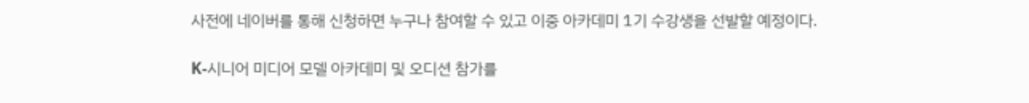사전에 네이버를 통해 신청하면 누구나 참여할 수 있고 이중 아카데미 1기 수강생을 선발할 예정이다.

K-시니어 미디어 모델 아카데미 및 오디션 참가를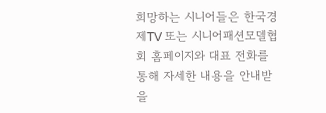희망하는 시니어들은 한국경제TV 또는 시니어패션모델협회 홈페이지와 대표 전화를 통해 자세한 내용을 안내받을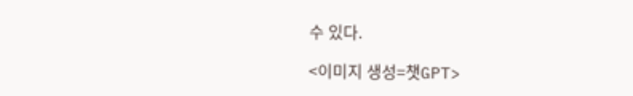수 있다.

<이미지 생성=챗GPT>